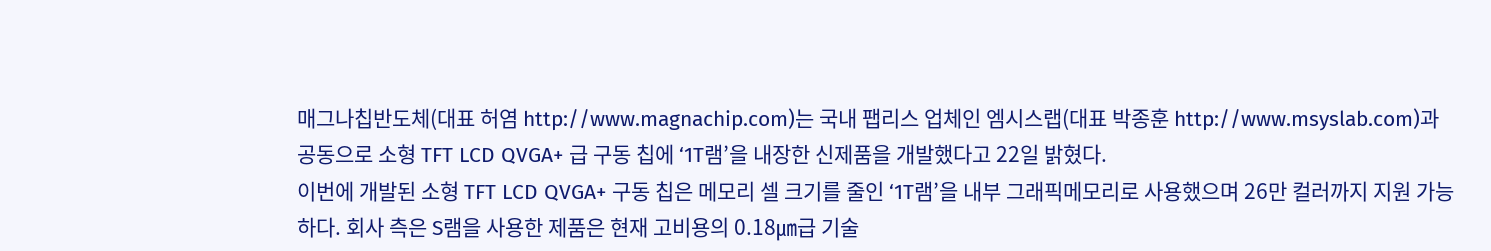매그나칩반도체(대표 허염 http://www.magnachip.com)는 국내 팹리스 업체인 엠시스랩(대표 박종훈 http://www.msyslab.com)과 공동으로 소형 TFT LCD QVGA+ 급 구동 칩에 ‘1T램’을 내장한 신제품을 개발했다고 22일 밝혔다.
이번에 개발된 소형 TFT LCD QVGA+ 구동 칩은 메모리 셀 크기를 줄인 ‘1T램’을 내부 그래픽메모리로 사용했으며 26만 컬러까지 지원 가능하다. 회사 측은 S램을 사용한 제품은 현재 고비용의 0.18㎛급 기술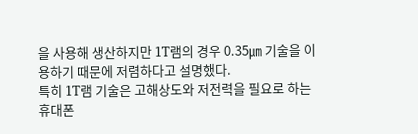을 사용해 생산하지만 1T램의 경우 0.35㎛ 기술을 이용하기 때문에 저렴하다고 설명했다.
특히 1T램 기술은 고해상도와 저전력을 필요로 하는 휴대폰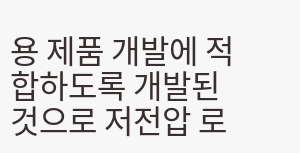용 제품 개발에 적합하도록 개발된 것으로 저전압 로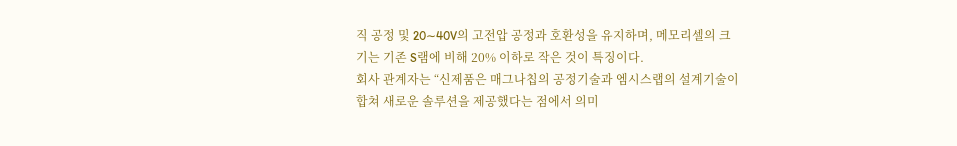직 공정 및 20∼40V의 고전압 공정과 호환성을 유지하며, 메모리셀의 크기는 기존 S램에 비해 20% 이하로 작은 것이 특징이다.
회사 관계자는 “신제품은 매그나칩의 공정기술과 엠시스랩의 설계기술이 합쳐 새로운 솔루션을 제공했다는 점에서 의미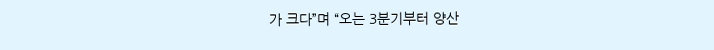가 크다”며 “오는 3분기부터 양산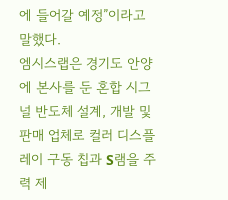에 들어갈 예정”이라고 말했다.
엠시스랩은 경기도 안양에 본사를 둔 혼합 시그널 반도체 설계, 개발 및 판매 업체로 컬러 디스플레이 구동 칩과 S램을 주력 제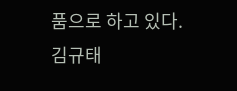품으로 하고 있다.
김규태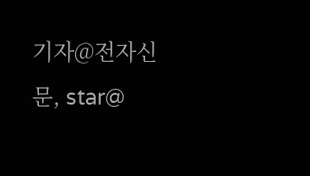기자@전자신문, star@